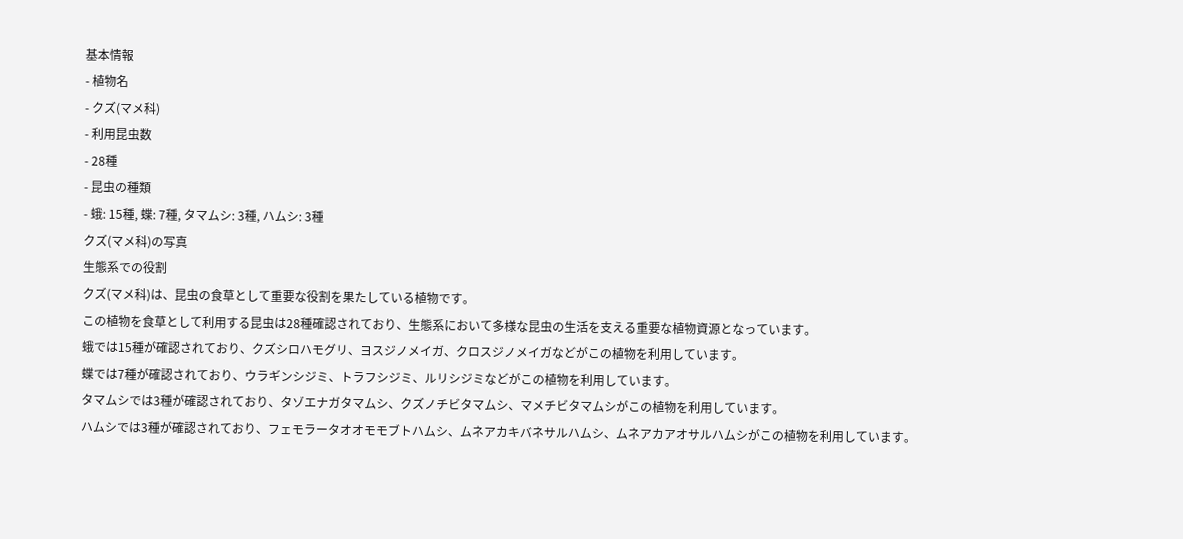基本情報
- 植物名
- クズ(マメ科)
- 利用昆虫数
- 28種
- 昆虫の種類
- 蛾: 15種, 蝶: 7種, タマムシ: 3種, ハムシ: 3種
クズ(マメ科)の写真
生態系での役割
クズ(マメ科)は、昆虫の食草として重要な役割を果たしている植物です。
この植物を食草として利用する昆虫は28種確認されており、生態系において多様な昆虫の生活を支える重要な植物資源となっています。
蛾では15種が確認されており、クズシロハモグリ、ヨスジノメイガ、クロスジノメイガなどがこの植物を利用しています。
蝶では7種が確認されており、ウラギンシジミ、トラフシジミ、ルリシジミなどがこの植物を利用しています。
タマムシでは3種が確認されており、タゾエナガタマムシ、クズノチビタマムシ、マメチビタマムシがこの植物を利用しています。
ハムシでは3種が確認されており、フェモラータオオモモブトハムシ、ムネアカキバネサルハムシ、ムネアカアオサルハムシがこの植物を利用しています。